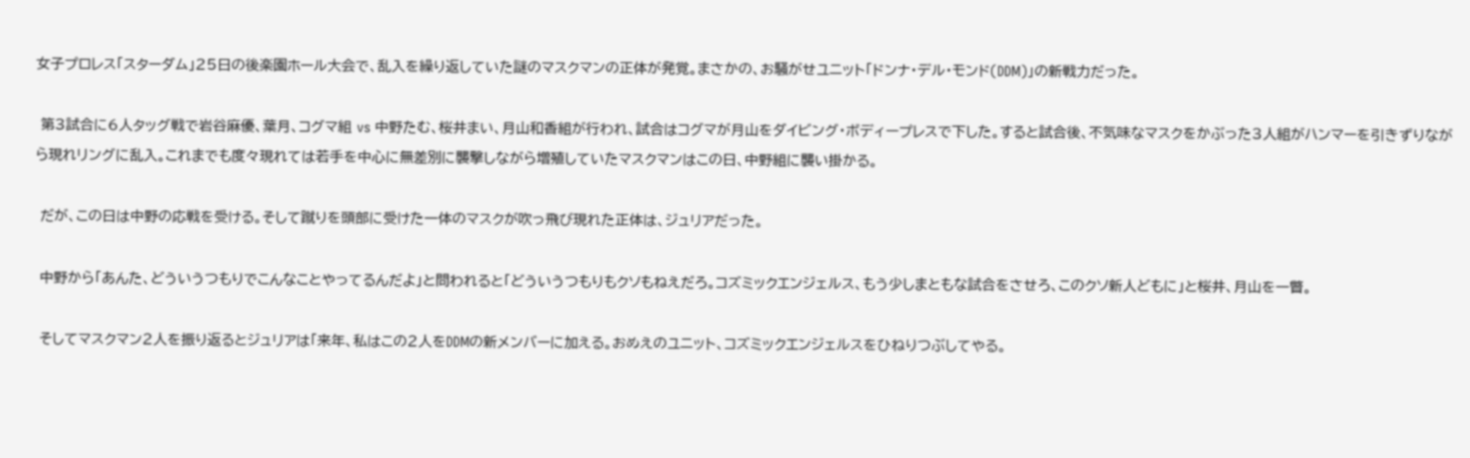女子プロレス「スターダム」25日の後楽園ホール大会で、乱入を繰り返していた謎のマスクマンの正体が発覚。まさかの、お騒がせユニット「ドンナ・デル・モンド(DDM)」の新戦力だった。

 第3試合に6人タッグ戦で岩谷麻優、葉月、コグマ組 vs 中野たむ、桜井まい、月山和香組が行われ、試合はコグマが月山をダイビング・ボディープレスで下した。すると試合後、不気味なマスクをかぶった3人組がハンマーを引きずりながら現れリングに乱入。これまでも度々現れては若手を中心に無差別に襲撃しながら増殖していたマスクマンはこの日、中野組に襲い掛かる。

 だが、この日は中野の応戦を受ける。そして蹴りを頭部に受けた一体のマスクが吹っ飛び現れた正体は、ジュリアだった。

 中野から「あんた、どういうつもりでこんなことやってるんだよ」と問われると「どういうつもりもクソもねえだろ。コズミックエンジェルス、もう少しまともな試合をさせろ、このクソ新人どもに」と桜井、月山を一瞥。

 そしてマスクマン2人を振り返るとジュリアは「来年、私はこの2人をDDMの新メンバーに加える。おめえのユニット、コズミックエンジェルスをひねりつぶしてやる。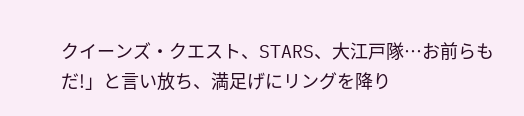クイーンズ・クエスト、STARS、大江戸隊…お前らもだ!」と言い放ち、満足げにリングを降り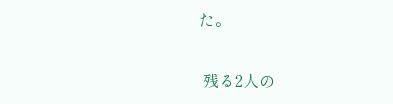た。

 残る2人の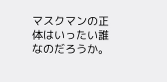マスクマンの正体はいったい誰なのだろうか。